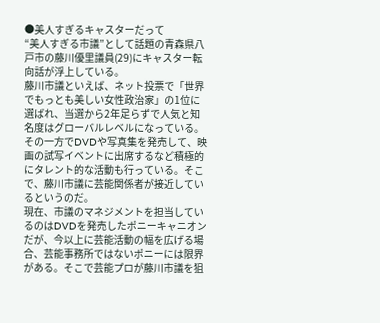●美人すぎるキャスターだって
“美人すぎる市議”として話題の青森県八戸市の藤川優里議員(29)にキャスター転向話が浮上している。
藤川市議といえば、ネット投票で「世界でもっとも美しい女性政治家」の1位に選ばれ、当選から2年足らずで人気と知名度はグローバルレベルになっている。その一方でDVDや写真集を発売して、映画の試写イベントに出席するなど積極的にタレント的な活動も行っている。そこで、藤川市議に芸能関係者が接近しているというのだ。
現在、市議のマネジメントを担当しているのはDVDを発売したポニーキャニオンだが、今以上に芸能活動の幅を広げる場合、芸能事務所ではないポニーには限界がある。そこで芸能プロが藤川市議を狙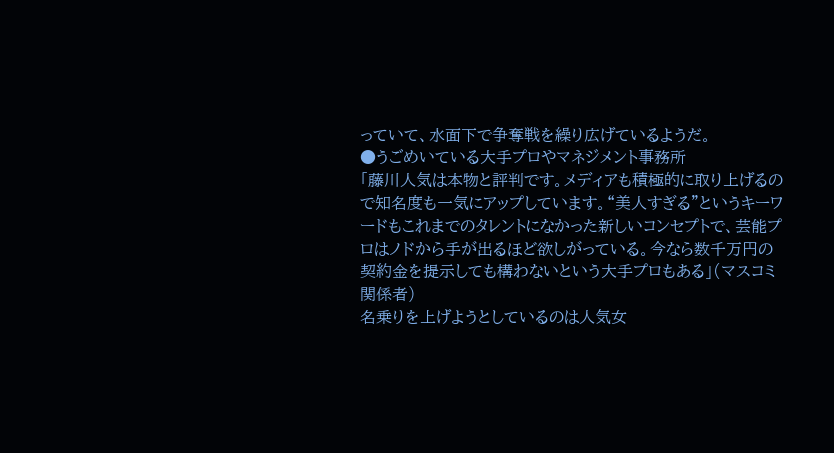っていて、水面下で争奪戦を繰り広げているようだ。
●うごめいている大手プロやマネジメント事務所
「藤川人気は本物と評判です。メディアも積極的に取り上げるので知名度も一気にアップしています。“美人すぎる”というキーワードもこれまでのタレントになかった新しいコンセプトで、芸能プロはノドから手が出るほど欲しがっている。今なら数千万円の契約金を提示しても構わないという大手プロもある」(マスコミ関係者)
名乗りを上げようとしているのは人気女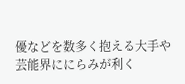優などを数多く抱える大手や芸能界ににらみが利く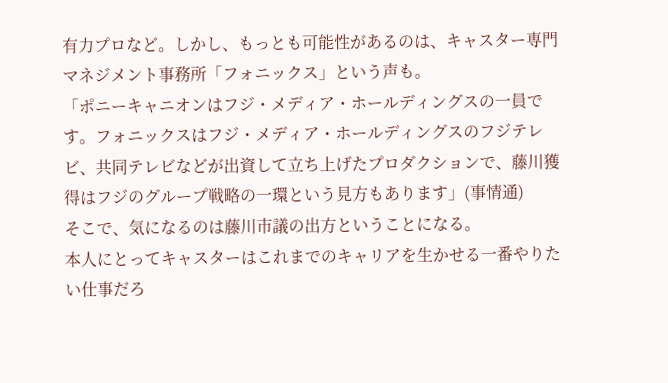有力プロなど。しかし、もっとも可能性があるのは、キャスター専門マネジメント事務所「フォニックス」という声も。
「ポニーキャニオンはフジ・メディア・ホールディングスの一員です。フォニックスはフジ・メディア・ホールディングスのフジテレビ、共同テレビなどが出資して立ち上げたプロダクションで、藤川獲得はフジのグループ戦略の一環という見方もあります」(事情通)
そこで、気になるのは藤川市議の出方ということになる。
本人にとってキャスターはこれまでのキャリアを生かせる一番やりたい仕事だろ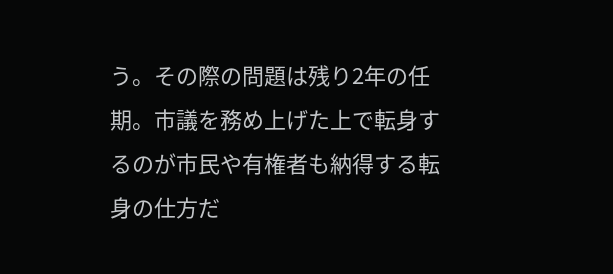う。その際の問題は残り2年の任期。市議を務め上げた上で転身するのが市民や有権者も納得する転身の仕方だ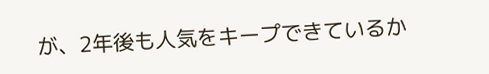が、2年後も人気をキープできているか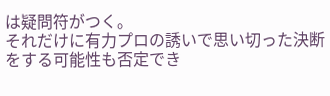は疑問符がつく。
それだけに有力プロの誘いで思い切った決断をする可能性も否定でき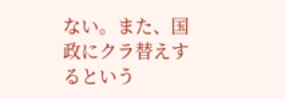ない。また、国政にクラ替えするという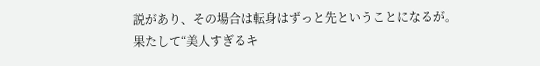説があり、その場合は転身はずっと先ということになるが。
果たして“美人すぎるキ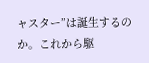ャスター”は誕生するのか。これから駆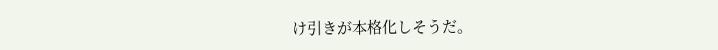け引きが本格化しそうだ。